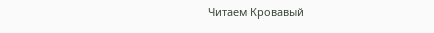Читаем Кровавый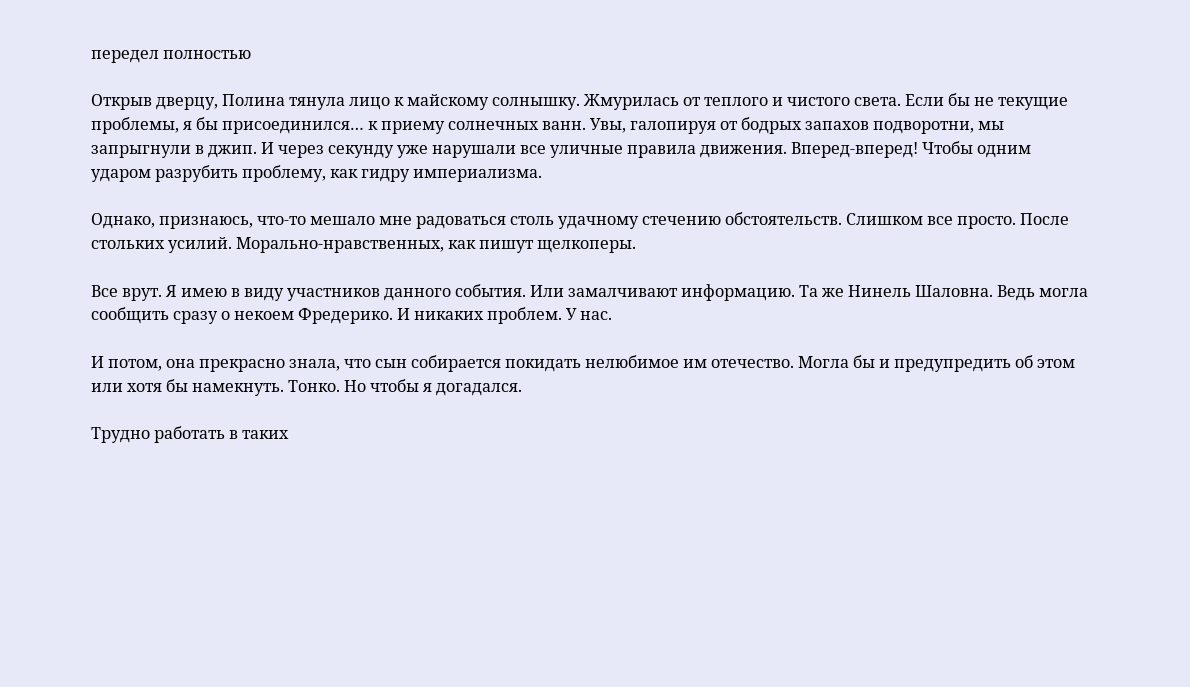передел полностью

Открыв дверцу, Полина тянула лицо к майскому солнышку. Жмурилась от теплого и чистого света. Если бы не текущие проблемы, я бы присоединился… к приему солнечных ванн. Увы, галопируя от бодрых запахов подворотни, мы запрыгнули в джип. И через секунду уже нарушали все уличные правила движения. Вперед-вперед! Чтобы одним ударом разрубить проблему, как гидру империализма.

Однако, признаюсь, что-то мешало мне радоваться столь удачному стечению обстоятельств. Слишком все просто. После стольких усилий. Морально-нравственных, как пишут щелкоперы.

Все врут. Я имею в виду участников данного события. Или замалчивают информацию. Та же Нинель Шаловна. Ведь могла сообщить сразу о некоем Фредерико. И никаких проблем. У нас.

И потом, она прекрасно знала, что сын собирается покидать нелюбимое им отечество. Могла бы и предупредить об этом или хотя бы намекнуть. Тонко. Но чтобы я догадался.

Трудно работать в таких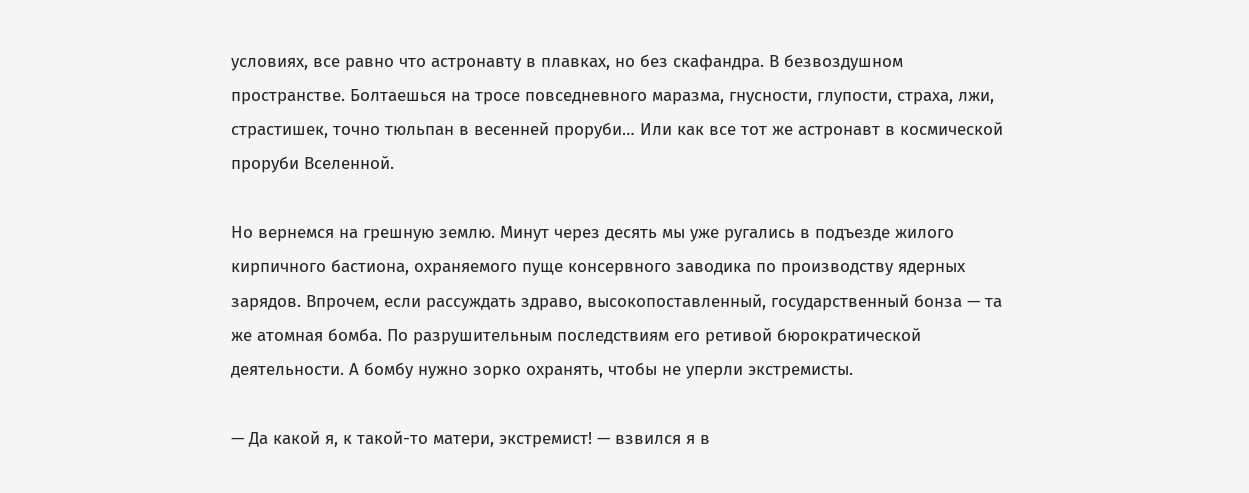условиях, все равно что астронавту в плавках, но без скафандра. В безвоздушном пространстве. Болтаешься на тросе повседневного маразма, гнусности, глупости, страха, лжи, страстишек, точно тюльпан в весенней проруби… Или как все тот же астронавт в космической проруби Вселенной.

Но вернемся на грешную землю. Минут через десять мы уже ругались в подъезде жилого кирпичного бастиона, охраняемого пуще консервного заводика по производству ядерных зарядов. Впрочем, если рассуждать здраво, высокопоставленный, государственный бонза — та же атомная бомба. По разрушительным последствиям его ретивой бюрократической деятельности. А бомбу нужно зорко охранять, чтобы не уперли экстремисты.

— Да какой я, к такой-то матери, экстремист! — взвился я в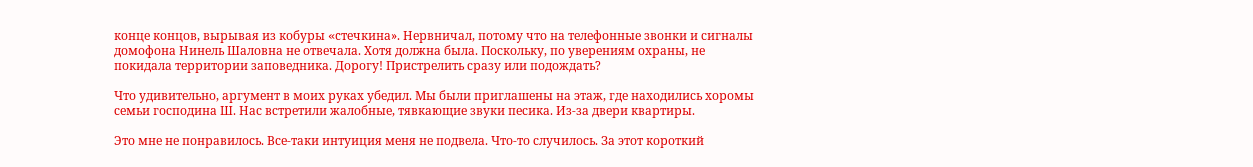конце концов, вырывая из кобуры «cтечкина». Нервничал, потому что на телефонные звонки и сигналы домофона Нинель Шаловна не отвечала. Хотя должна была. Поскольку, по уверениям охраны, не покидала территории заповедника. Дорогу! Пристрелить сразу или подождать?

Что удивительно, аргумент в моих руках убедил. Мы были приглашены на этаж, где находились хоромы семьи господина Ш. Нас встретили жалобные, тявкающие звуки песика. Из-за двери квартиры.

Это мне не понравилось. Все-таки интуиция меня не подвела. Что-то случилось. За этот короткий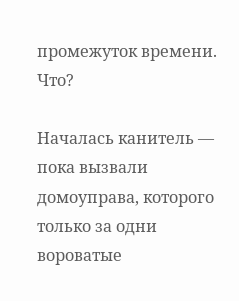промежуток времени. Что?

Началась канитель — пока вызвали домоуправа, которого только за одни вороватые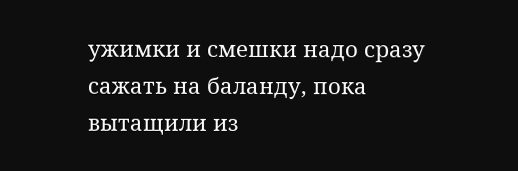ужимки и смешки надо сразу сажать на баланду, пока вытащили из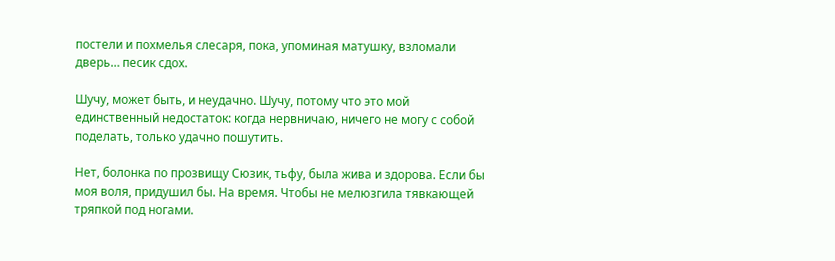постели и похмелья слесаря, пока, упоминая матушку, взломали дверь… песик сдох.

Шучу, может быть, и неудачно. Шучу, потому что это мой единственный недостаток: когда нервничаю, ничего не могу с собой поделать, только удачно пошутить.

Нет, болонка по прозвищу Сюзик, тьфу, была жива и здорова. Если бы моя воля, придушил бы. На время. Чтобы не мелюзгила тявкающей тряпкой под ногами.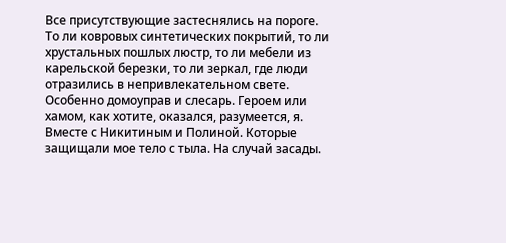Все присутствующие застеснялись на пороге. То ли ковровых синтетических покрытий, то ли хрустальных пошлых люстр, то ли мебели из карельской березки, то ли зеркал, где люди отразились в непривлекательном свете. Особенно домоуправ и слесарь. Героем или хамом, как хотите, оказался, разумеется, я. Вместе с Никитиным и Полиной. Которые защищали мое тело с тыла. На случай засады.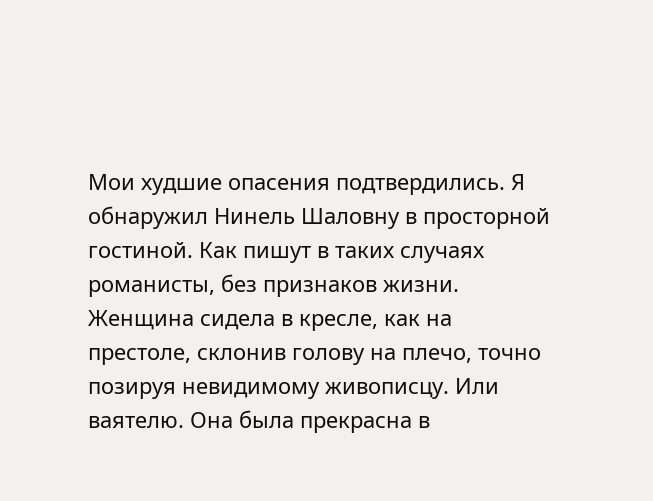Мои худшие опасения подтвердились. Я обнаружил Нинель Шаловну в просторной гостиной. Как пишут в таких случаях романисты, без признаков жизни. Женщина сидела в кресле, как на престоле, склонив голову на плечо, точно позируя невидимому живописцу. Или ваятелю. Она была прекрасна в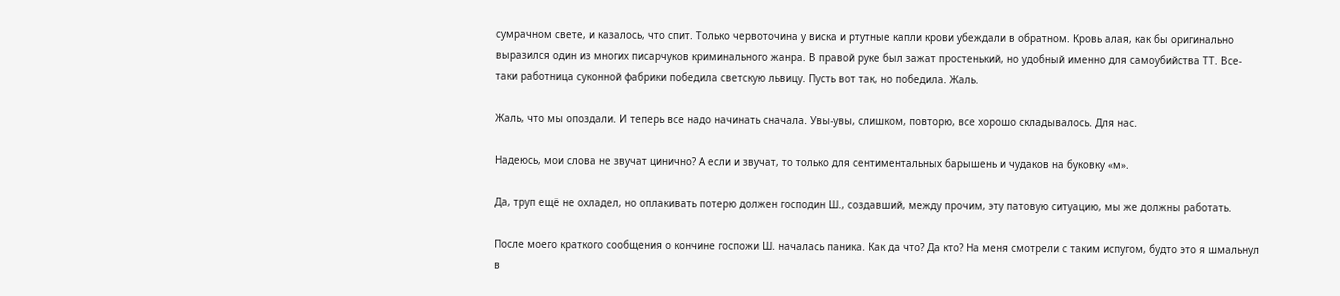сумрачном свете, и казалось, что спит. Только червоточина у виска и ртутные капли крови убеждали в обратном. Кровь алая, как бы оригинально выразился один из многих писарчуков криминального жанра. В правой руке был зажат простенький, но удобный именно для самоубийства ТТ. Все-таки работница суконной фабрики победила светскую львицу. Пусть вот так, но победила. Жаль.

Жаль, что мы опоздали. И теперь все надо начинать сначала. Увы-увы, слишком, повторю, все хорошо складывалось. Для нас.

Надеюсь, мои слова не звучат цинично? А если и звучат, то только для сентиментальных барышень и чудаков на буковку «м».

Да, труп ещё не охладел, но оплакивать потерю должен господин Ш., создавший, между прочим, эту патовую ситуацию, мы же должны работать.

После моего краткого сообщения о кончине госпожи Ш. началась паника. Как да что? Да кто? На меня смотрели с таким испугом, будто это я шмальнул в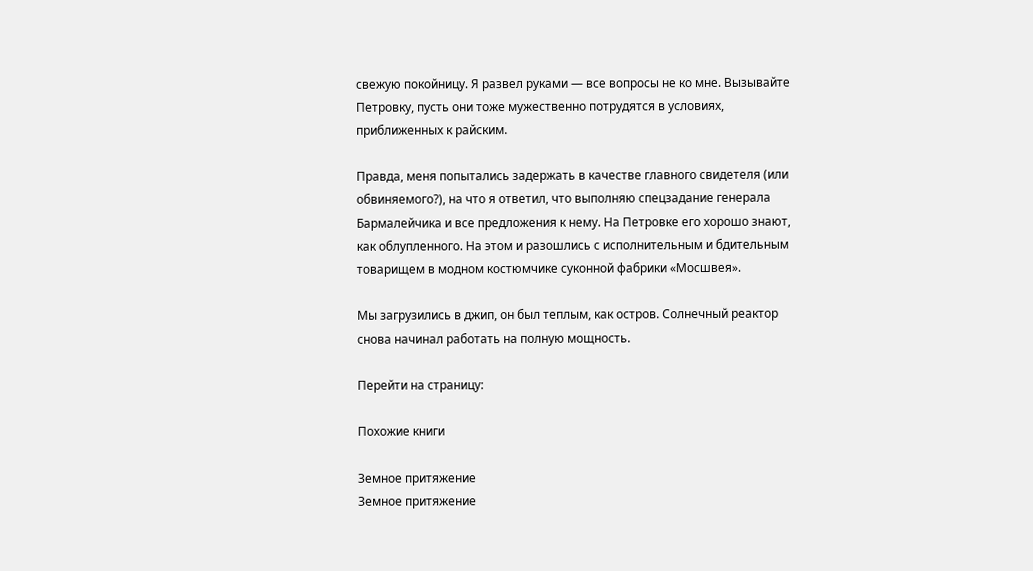свежую покойницу. Я развел руками — все вопросы не ко мне. Вызывайте Петровку, пусть они тоже мужественно потрудятся в условиях, приближенных к райским.

Правда, меня попытались задержать в качестве главного свидетеля (или обвиняемого?), на что я ответил, что выполняю спецзадание генерала Бармалейчика и все предложения к нему. На Петровке его хорошо знают, как облупленного. На этом и разошлись с исполнительным и бдительным товарищем в модном костюмчике суконной фабрики «Мосшвея».

Мы загрузились в джип, он был теплым, как остров. Солнечный реактор снова начинал работать на полную мощность.

Перейти на страницу:

Похожие книги

Земное притяжение
Земное притяжение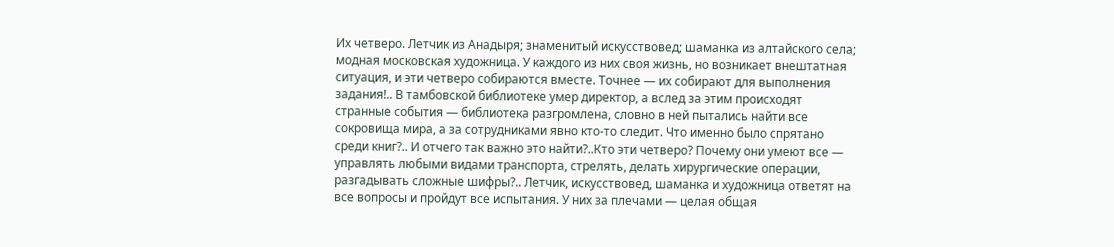Их четверо. Летчик из Анадыря; знаменитый искусствовед; шаманка из алтайского села; модная московская художница. У каждого из них своя жизнь, но возникает внештатная ситуация, и эти четверо собираются вместе. Точнее — их собирают для выполнения задания!.. В тамбовской библиотеке умер директор, а вслед за этим происходят странные события — библиотека разгромлена, словно в ней пытались найти все сокровища мира, а за сотрудниками явно кто-то следит. Что именно было спрятано среди книг?.. И отчего так важно это найти?..Кто эти четверо? Почему они умеют все — управлять любыми видами транспорта, стрелять, делать хирургические операции, разгадывать сложные шифры?.. Летчик, искусствовед, шаманка и художница ответят на все вопросы и пройдут все испытания. У них за плечами — целая общая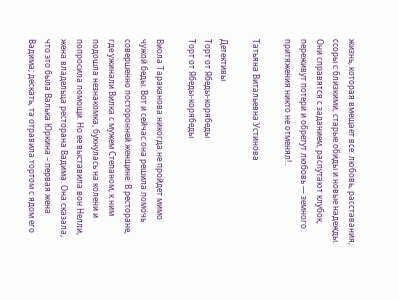жизнь, которая вмещает все: любовь, расставания, ссоры с близкими, старые обиды и новые надежды. Они справятся с заданием, распутают клубок, переживут потери и обретут любовь — земного притяжения никто не отменял!..

Татьяна Витальевна Устинова

Детективы
Торт от Ябеды-корябеды
Торт от Ябеды-корябеды

Виола Тараканова никогда не пройдет мимо чужой беды. Вот и сейчас она решила помочь совершенно посторонней женщине. В ресторане, где ужинали Вилка с мужем Степаном, к ним подошла незнакомка, бухнулась на колени и попросила помощи. Но ее выставила вон Нелли, жена владельца ресторана Вадима. Она сказала, что это была Валька Юркина – первая жена Вадима; дескать, та отравила тортом с ядом его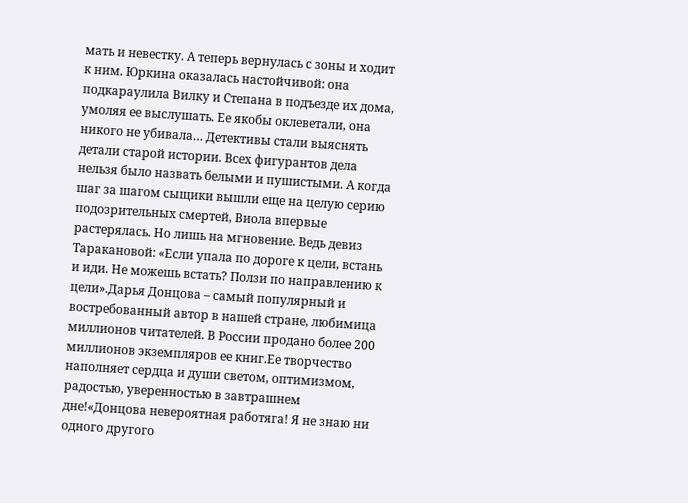мать и невестку. А теперь вернулась с зоны и ходит к ним. Юркина оказалась настойчивой: она подкараулила Вилку и Степана в подъезде их дома, умоляя ее выслушать. Ее якобы оклеветали, она никого не убивала… Детективы стали выяснять детали старой истории. Всех фигурантов дела нельзя было назвать белыми и пушистыми. А когда шаг за шагом сыщики вышли еще на целую серию подозрительных смертей, Виола впервые растерялась. Но лишь на мгновение. Ведь девиз Таракановой: «Если упала по дороге к цели, встань и иди. Не можешь встать? Ползи по направлению к цели».Дарья Донцова – самый популярный и востребованный автор в нашей стране, любимица миллионов читателей. В России продано более 200 миллионов экземпляров ее книг.Ее творчество наполняет сердца и души светом, оптимизмом, радостью, уверенностью в завтрашнем дне!«Донцова невероятная работяга! Я не знаю ни одного другого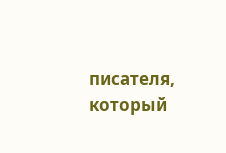писателя, который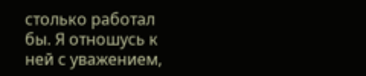столько работал бы. Я отношусь к ней с уважением,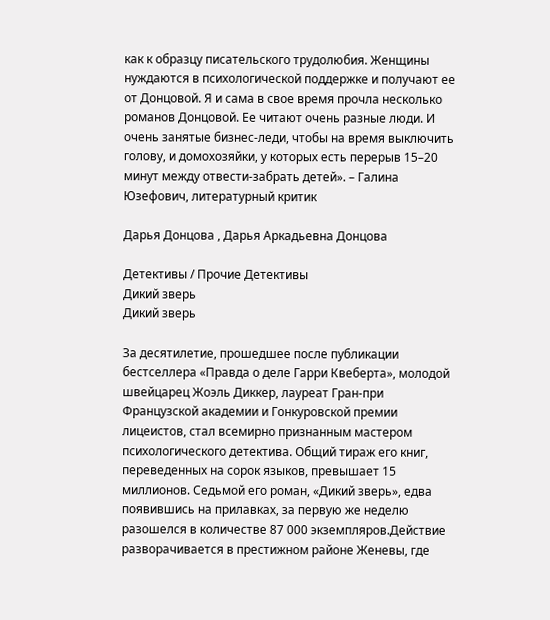как к образцу писательского трудолюбия. Женщины нуждаются в психологической поддержке и получают ее от Донцовой. Я и сама в свое время прочла несколько романов Донцовой. Ее читают очень разные люди. И очень занятые бизнес-леди, чтобы на время выключить голову, и домохозяйки, у которых есть перерыв 15–20 минут между отвести-забрать детей». – Галина Юзефович, литературный критик

Дарья Донцова , Дарья Аркадьевна Донцова

Детективы / Прочие Детективы
Дикий зверь
Дикий зверь

За десятилетие, прошедшее после публикации бестселлера «Правда о деле Гарри Квеберта», молодой швейцарец Жоэль Диккер, лауреат Гран-при Французской академии и Гонкуровской премии лицеистов, стал всемирно признанным мастером психологического детектива. Общий тираж его книг, переведенных на сорок языков, превышает 15 миллионов. Седьмой его роман, «Дикий зверь», едва появившись на прилавках, за первую же неделю разошелся в количестве 87 000 экземпляров.Действие разворачивается в престижном районе Женевы, где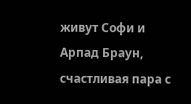живут Софи и Арпад Браун, счастливая пара с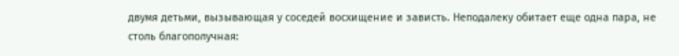двумя детьми, вызывающая у соседей восхищение и зависть. Неподалеку обитает еще одна пара, не столь благополучная: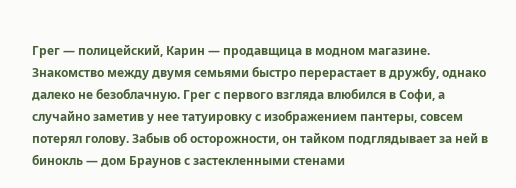Грег — полицейский, Карин — продавщица в модном магазине. Знакомство между двумя семьями быстро перерастает в дружбу, однако далеко не безоблачную. Грег с первого взгляда влюбился в Софи, а случайно заметив у нее татуировку с изображением пантеры, совсем потерял голову. Забыв об осторожности, он тайком подглядывает за ней в бинокль — дом Браунов с застекленными стенами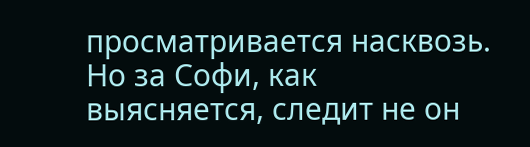просматривается насквозь. Но за Софи, как выясняется, следит не он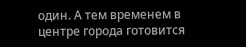один. А тем временем в центре города готовится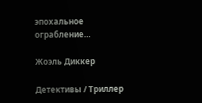эпохальное ограбление…

Жоэль Диккер

Детективы / Триллер